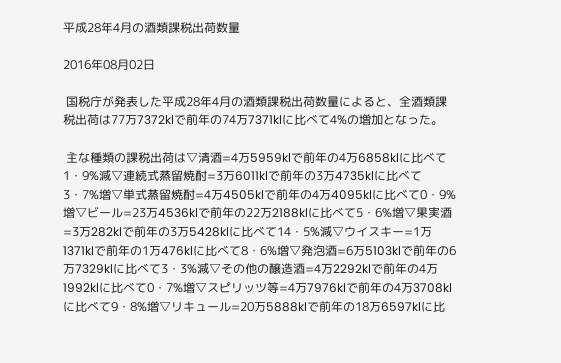平成28年4月の酒類課税出荷数量

2016年08月02日

 国税庁が発表した平成28年4月の酒類課税出荷数量によると、全酒類課税出荷は77万7372klで前年の74万7371klに比べて4%の増加となった。

 主な種類の課税出荷は▽清酒=4万5959klで前年の4万6858klに比べて1・9%減▽連続式蒸留焼酎=3万6011klで前年の3万4735klに比べて3・7%増▽単式蒸留焼酎=4万4505klで前年の4万4095klに比べて0・9%増▽ビール=23万4536klで前年の22万2188klに比べて5・6%増▽果実酒=3万282klで前年の3万5428klに比べて14・5%減▽ウイスキー=1万1371klで前年の1万476klに比べて8・6%増▽発泡酒=6万5103klで前年の6万7329klに比べて3・3%減▽その他の醸造酒=4万2292klで前年の4万1992klに比べて0・7%増▽スピリッツ等=4万7976klで前年の4万3708klに比べて9・8%増▽リキュール=20万5888klで前年の18万6597klに比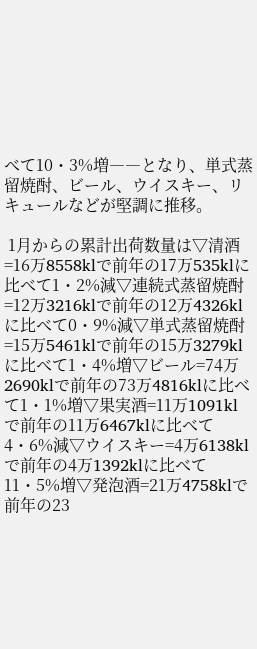べて10・3%増――となり、単式蒸留焼酎、ビール、ウイスキー、リキュールなどが堅調に推移。

 1月からの累計出荷数量は▽清酒=16万8558klで前年の17万535klに比べて1・2%減▽連続式蒸留焼酎=12万3216klで前年の12万4326klに比べて0・9%減▽単式蒸留焼酎=15万5461klで前年の15万3279klに比べて1・4%増▽ビール=74万2690klで前年の73万4816klに比べて1・1%増▽果実酒=11万1091klで前年の11万6467klに比べて4・6%減▽ウイスキー=4万6138klで前年の4万1392klに比べて11・5%増▽発泡酒=21万4758klで前年の23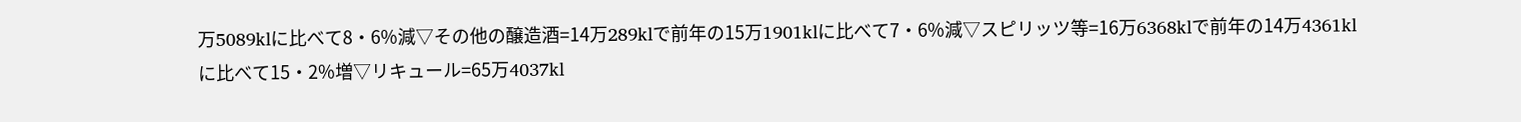万5089klに比べて8・6%減▽その他の醸造酒=14万289klで前年の15万1901klに比べて7・6%減▽スピリッツ等=16万6368klで前年の14万4361klに比べて15・2%増▽リキュール=65万4037kl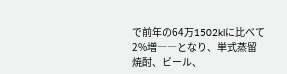で前年の64万1502klに比べて2%増――となり、単式蒸留焼酎、ビール、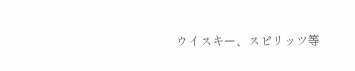ウイスキー、スピリッツ等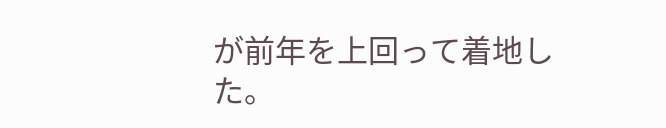が前年を上回って着地した。